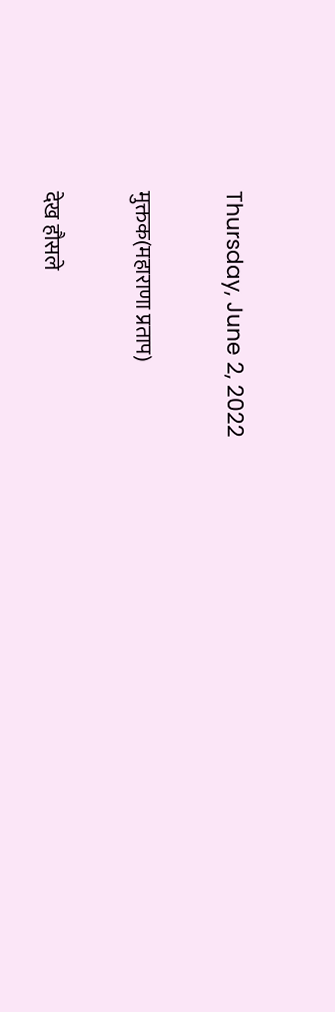Thursday, June 2, 2022

मुक्तक(महाराणा प्रताप)

देख हौसले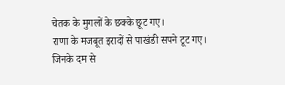चेतक के मुगलों के छक्के छूट गए।
राणा के मजबूत इरादों से पाखंडी सपने टूट गए।
जिनके दम से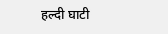हल्दी घाटी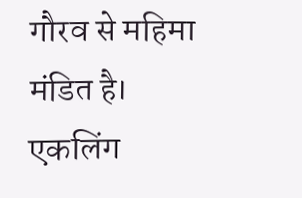गौरव से महिमा मंडित है।
एकलिंग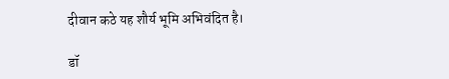दीवान कठे यह शौर्य भूमि अभिवंदित है।

डॉ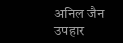अनिल जैन उपहार